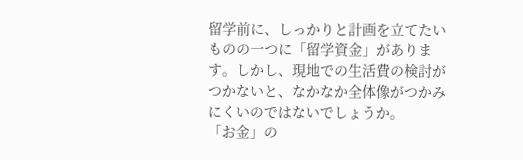留学前に、しっかりと計画を立てたいものの一つに「留学資金」があります。しかし、現地での生活費の検討がつかないと、なかなか全体像がつかみにくいのではないでしょうか。
「お金」の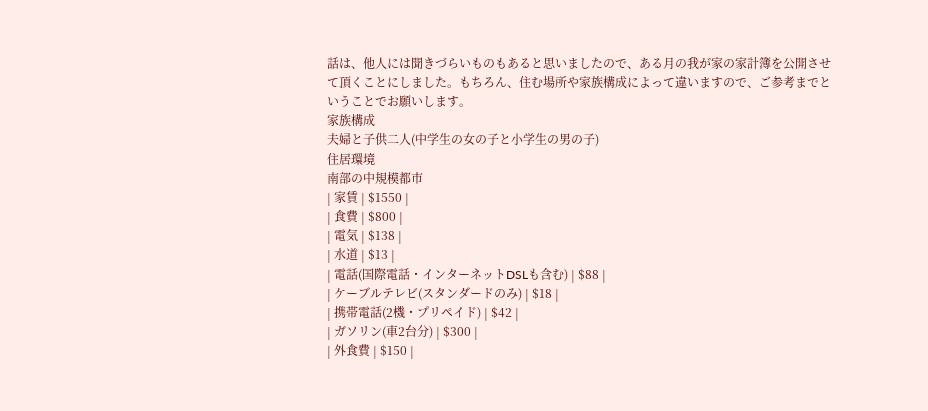話は、他人には聞きづらいものもあると思いましたので、ある月の我が家の家計簿を公開させて頂くことにしました。もちろん、住む場所や家族構成によって違いますので、ご参考までということでお願いします。
家族構成
夫婦と子供二人(中学生の女の子と小学生の男の子)
住居環境
南部の中規模都市
| 家賃 | $1550 |
| 食費 | $800 |
| 電気 | $138 |
| 水道 | $13 |
| 電話(国際電話・インターネットDSLも含む) | $88 |
| ケーブルテレビ(スタンダードのみ) | $18 |
| 携帯電話(2機・プリペイド) | $42 |
| ガソリン(車2台分) | $300 |
| 外食費 | $150 |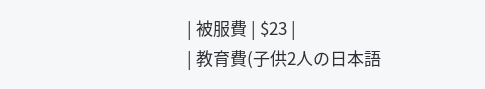| 被服費 | $23 |
| 教育費(子供2人の日本語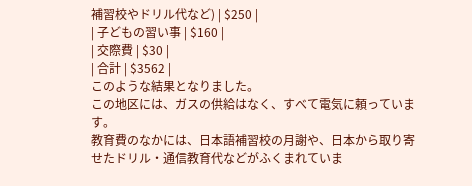補習校やドリル代など) | $250 |
| 子どもの習い事 | $160 |
| 交際費 | $30 |
| 合計 | $3562 |
このような結果となりました。
この地区には、ガスの供給はなく、すべて電気に頼っています。
教育費のなかには、日本語補習校の月謝や、日本から取り寄せたドリル・通信教育代などがふくまれていま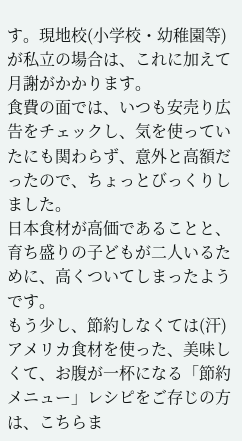す。現地校(小学校・幼稚園等)が私立の場合は、これに加えて月謝がかかります。
食費の面では、いつも安売り広告をチェックし、気を使っていたにも関わらず、意外と高額だったので、ちょっとびっくりしました。
日本食材が高価であることと、育ち盛りの子どもが二人いるために、高くついてしまったようです。
もう少し、節約しなくては(汗)
アメリカ食材を使った、美味しくて、お腹が一杯になる「節約メニュー」レシピをご存じの方は、こちらま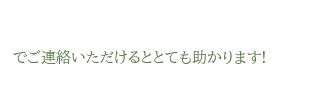でご連絡いただけるととても助かります!